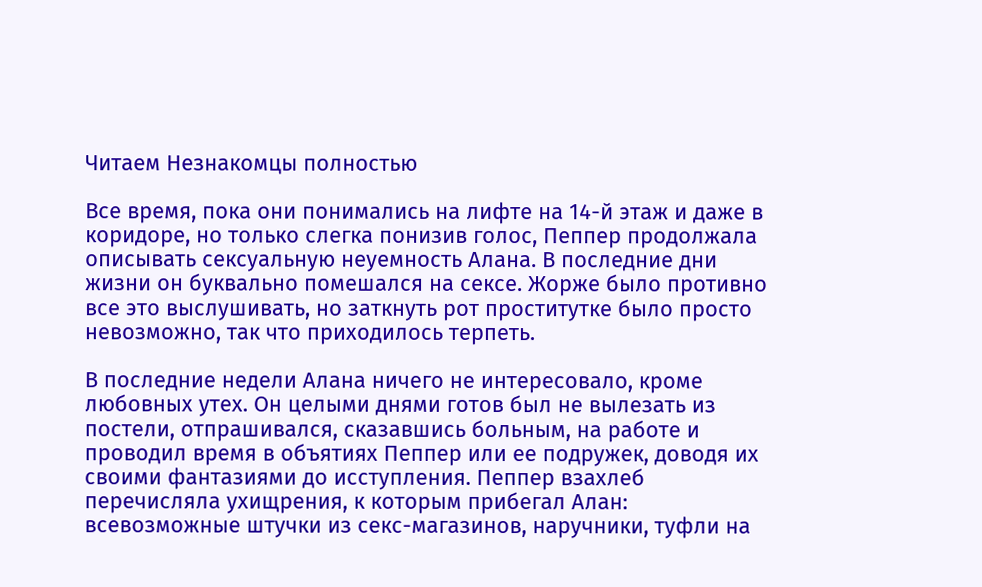Читаем Незнакомцы полностью

Все время, пока они понимались на лифте на 14-й этаж и даже в коридоре, но только слегка понизив голос, Пеппер продолжала описывать сексуальную неуемность Алана. В последние дни жизни он буквально помешался на сексе. Жорже было противно все это выслушивать, но заткнуть рот проститутке было просто невозможно, так что приходилось терпеть.

В последние недели Алана ничего не интересовало, кроме любовных утех. Он целыми днями готов был не вылезать из постели, отпрашивался, сказавшись больным, на работе и проводил время в объятиях Пеппер или ее подружек, доводя их своими фантазиями до исступления. Пеппер взахлеб перечисляла ухищрения, к которым прибегал Алан: всевозможные штучки из секс-магазинов, наручники, туфли на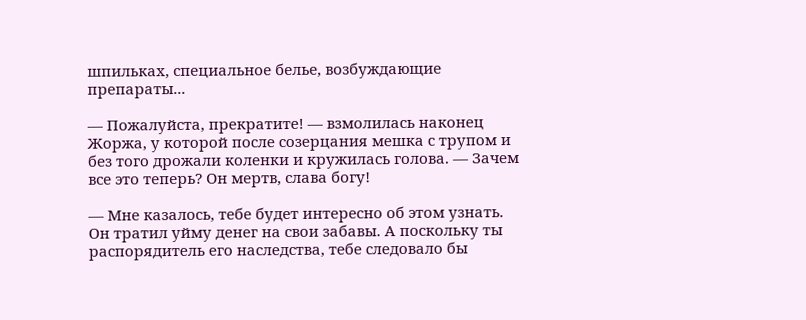шпильках, специальное белье, возбуждающие препараты...

— Пожалуйста, прекратите! — взмолилась наконец Жоржа, у которой после созерцания мешка с трупом и без того дрожали коленки и кружилась голова. — Зачем все это теперь? Он мертв, слава богу!

— Мне казалось, тебе будет интересно об этом узнать. Он тратил уйму денег на свои забавы. А поскольку ты распорядитель его наследства, тебе следовало бы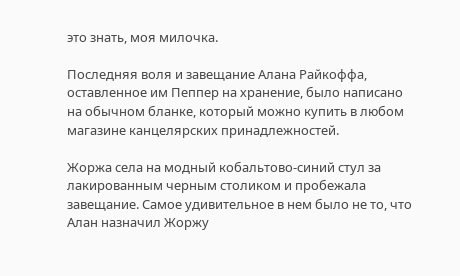это знать, моя милочка.

Последняя воля и завещание Алана Райкоффа, оставленное им Пеппер на хранение, было написано на обычном бланке, который можно купить в любом магазине канцелярских принадлежностей.

Жоржа села на модный кобальтово-синий стул за лакированным черным столиком и пробежала завещание. Самое удивительное в нем было не то, что Алан назначил Жоржу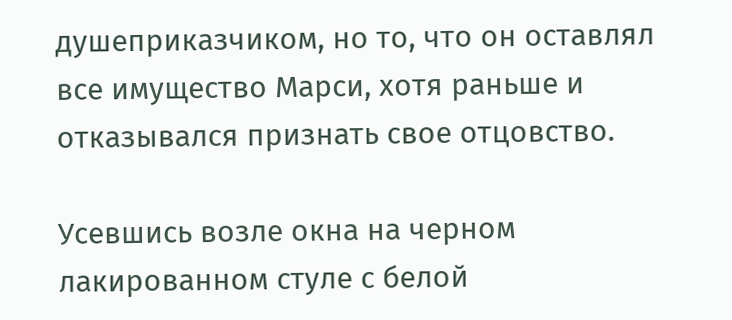душеприказчиком, но то, что он оставлял все имущество Марси, хотя раньше и отказывался признать свое отцовство.

Усевшись возле окна на черном лакированном стуле с белой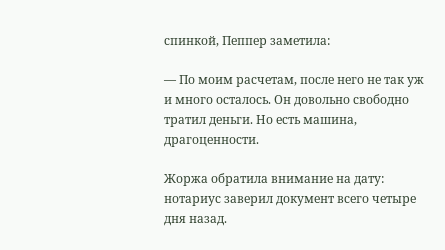спинкой, Пеппер заметила:

— По моим расчетам, после него не так уж и много осталось. Он довольно свободно тратил деньги. Но есть машина, драгоценности.

Жоржа обратила внимание на дату: нотариус заверил документ всего четыре дня назад.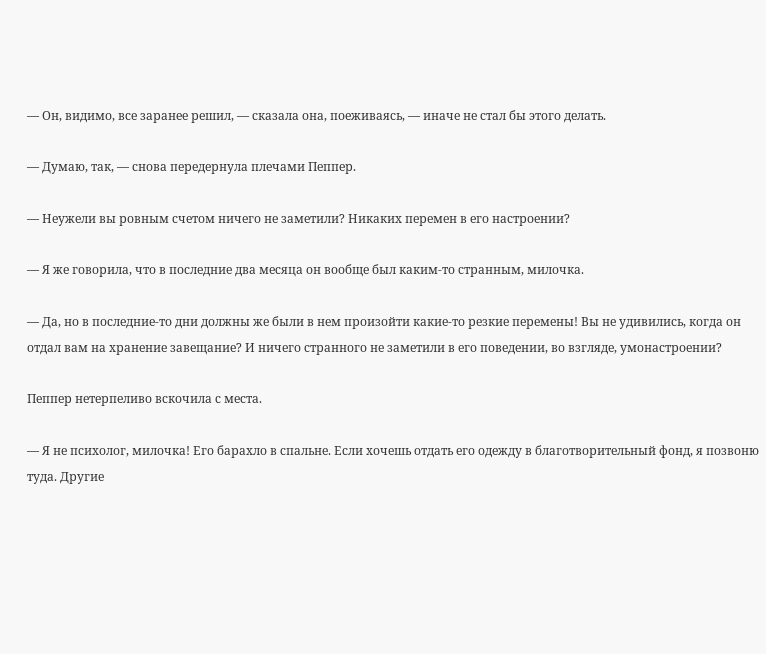— Он, видимо, все заранее решил, — сказала она, поеживаясь, — иначе не стал бы этого делать.

— Думаю, так, — снова передернула плечами Пеппер.

— Неужели вы ровным счетом ничего не заметили? Никаких перемен в его настроении?

— Я же говорила, что в последние два месяца он вообще был каким-то странным, милочка.

— Да, но в последние-то дни должны же были в нем произойти какие-то резкие перемены! Вы не удивились, когда он отдал вам на хранение завещание? И ничего странного не заметили в его поведении, во взгляде, умонастроении?

Пеппер нетерпеливо вскочила с места.

— Я не психолог, милочка! Его барахло в спальне. Если хочешь отдать его одежду в благотворительный фонд, я позвоню туда. Другие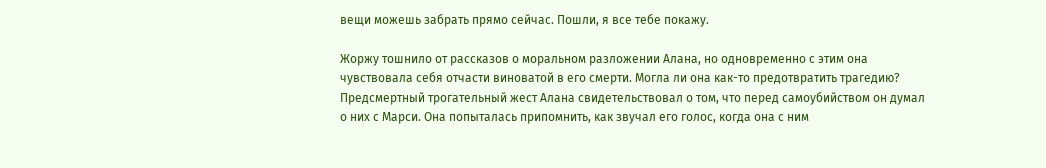вещи можешь забрать прямо сейчас. Пошли, я все тебе покажу.

Жоржу тошнило от рассказов о моральном разложении Алана, но одновременно с этим она чувствовала себя отчасти виноватой в его смерти. Могла ли она как-то предотвратить трагедию? Предсмертный трогательный жест Алана свидетельствовал о том, что перед самоубийством он думал о них с Марси. Она попыталась припомнить, как звучал его голос, когда она с ним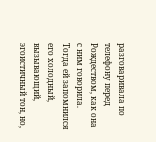разговаривала по телефону перед Рождеством, как она с ним говорила. Тогда ей запомнился его холодный, вызывающий, эгоистичный тон, но,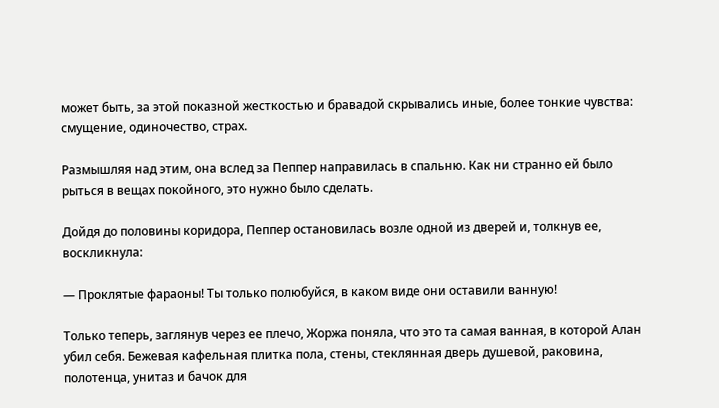может быть, за этой показной жесткостью и бравадой скрывались иные, более тонкие чувства: смущение, одиночество, страх.

Размышляя над этим, она вслед за Пеппер направилась в спальню. Как ни странно ей было рыться в вещах покойного, это нужно было сделать.

Дойдя до половины коридора, Пеппер остановилась возле одной из дверей и, толкнув ее, воскликнула:

— Проклятые фараоны! Ты только полюбуйся, в каком виде они оставили ванную!

Только теперь, заглянув через ее плечо, Жоржа поняла, что это та самая ванная, в которой Алан убил себя. Бежевая кафельная плитка пола, стены, стеклянная дверь душевой, раковина, полотенца, унитаз и бачок для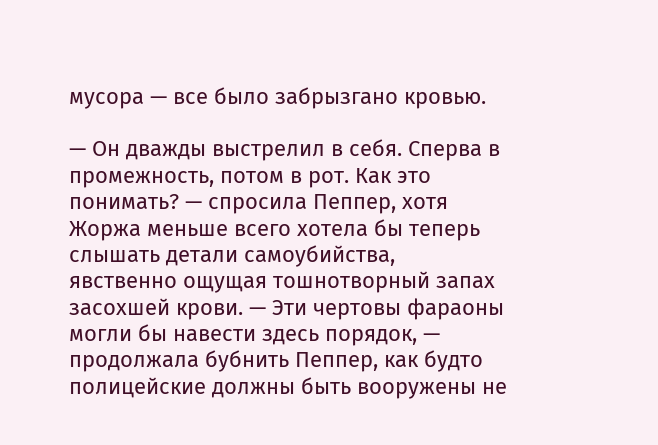мусора — все было забрызгано кровью.

— Он дважды выстрелил в себя. Сперва в промежность, потом в рот. Как это понимать? — спросила Пеппер, хотя Жоржа меньше всего хотела бы теперь слышать детали самоубийства, явственно ощущая тошнотворный запах засохшей крови. — Эти чертовы фараоны могли бы навести здесь порядок, — продолжала бубнить Пеппер, как будто полицейские должны быть вооружены не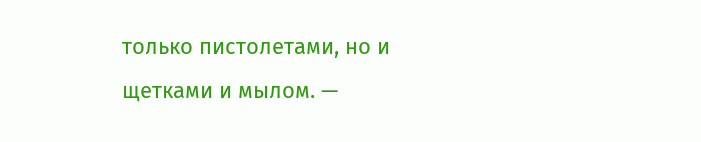только пистолетами, но и щетками и мылом. —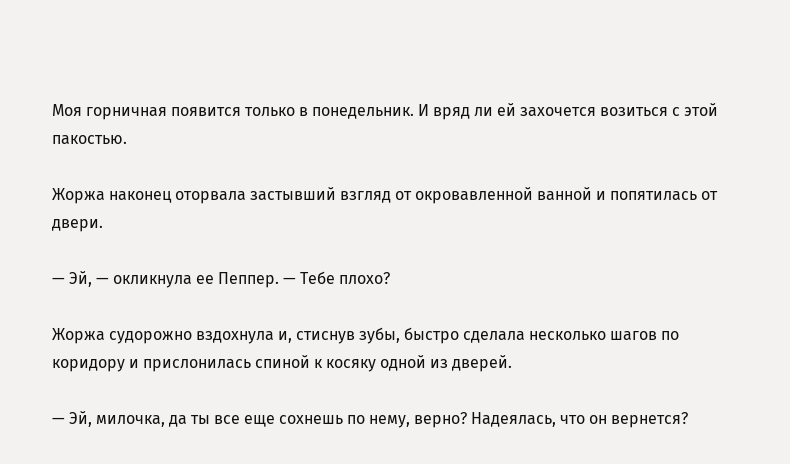Моя горничная появится только в понедельник. И вряд ли ей захочется возиться с этой пакостью.

Жоржа наконец оторвала застывший взгляд от окровавленной ванной и попятилась от двери.

— Эй, — окликнула ее Пеппер. — Тебе плохо?

Жоржа судорожно вздохнула и, стиснув зубы, быстро сделала несколько шагов по коридору и прислонилась спиной к косяку одной из дверей.

— Эй, милочка, да ты все еще сохнешь по нему, верно? Надеялась, что он вернется?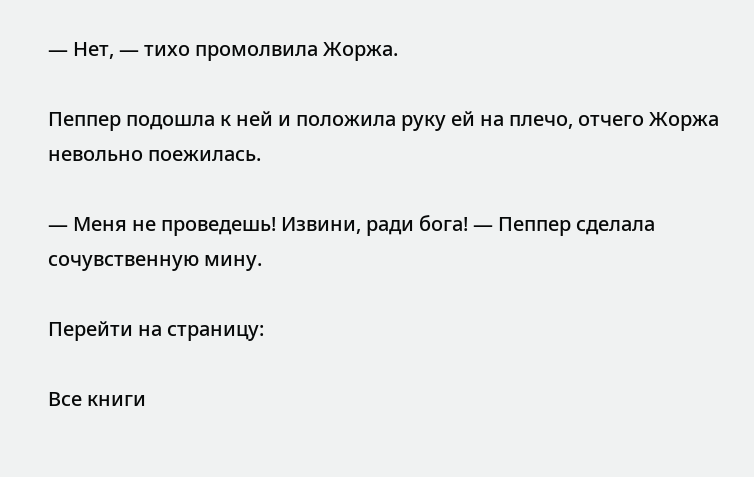— Нет, — тихо промолвила Жоржа.

Пеппер подошла к ней и положила руку ей на плечо, отчего Жоржа невольно поежилась.

— Меня не проведешь! Извини, ради бога! — Пеппер сделала сочувственную мину.

Перейти на страницу:

Все книги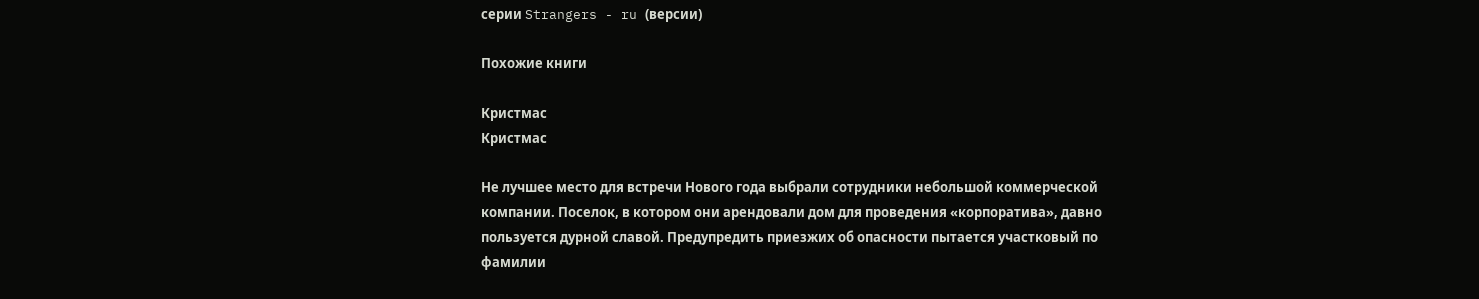серии Strangers - ru (версии)

Похожие книги

Кристмас
Кристмас

Не лучшее место для встречи Нового года выбрали сотрудники небольшой коммерческой компании. Поселок, в котором они арендовали дом для проведения «корпоратива», давно пользуется дурной славой. Предупредить приезжих об опасности пытается участковый по фамилии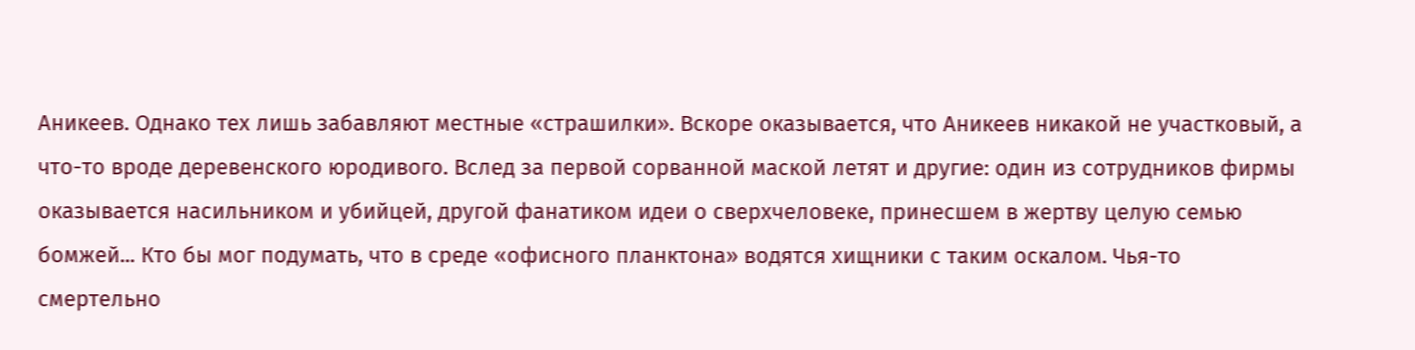Аникеев. Однако тех лишь забавляют местные «страшилки». Вскоре оказывается, что Аникеев никакой не участковый, а что-то вроде деревенского юродивого. Вслед за первой сорванной маской летят и другие: один из сотрудников фирмы оказывается насильником и убийцей, другой фанатиком идеи о сверхчеловеке, принесшем в жертву целую семью бомжей... Кто бы мог подумать, что в среде «офисного планктона» водятся хищники с таким оскалом. Чья-то смертельно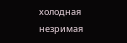холодная незримая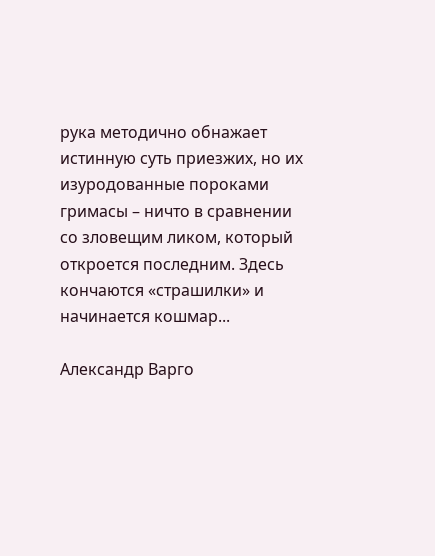рука методично обнажает истинную суть приезжих, но их изуродованные пороками гримасы – ничто в сравнении со зловещим ликом, который откроется последним. Здесь кончаются «страшилки» и начинается кошмар...

Александр Варго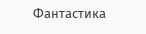Фантастика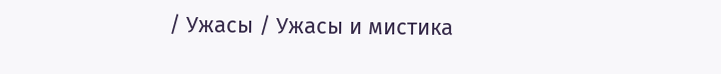/ Ужасы / Ужасы и мистика